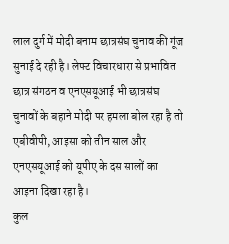लाल दुर्ग में मोदी बनाम छात्रसंघ चुनाव की गूंज सुनाई दे रही है। लेफ्ट विचारधारा से प्रभावित छात्र संगठन व एनएसयूआई भी छात्रसंघ चुनावों के बहाने मोदी पर हमला बोल रहा है तो एबीवीपी, आइसा को तीन साल और एनएसयूआई को यूपीए के दस सालों का आइना दिखा रहा है।
कुल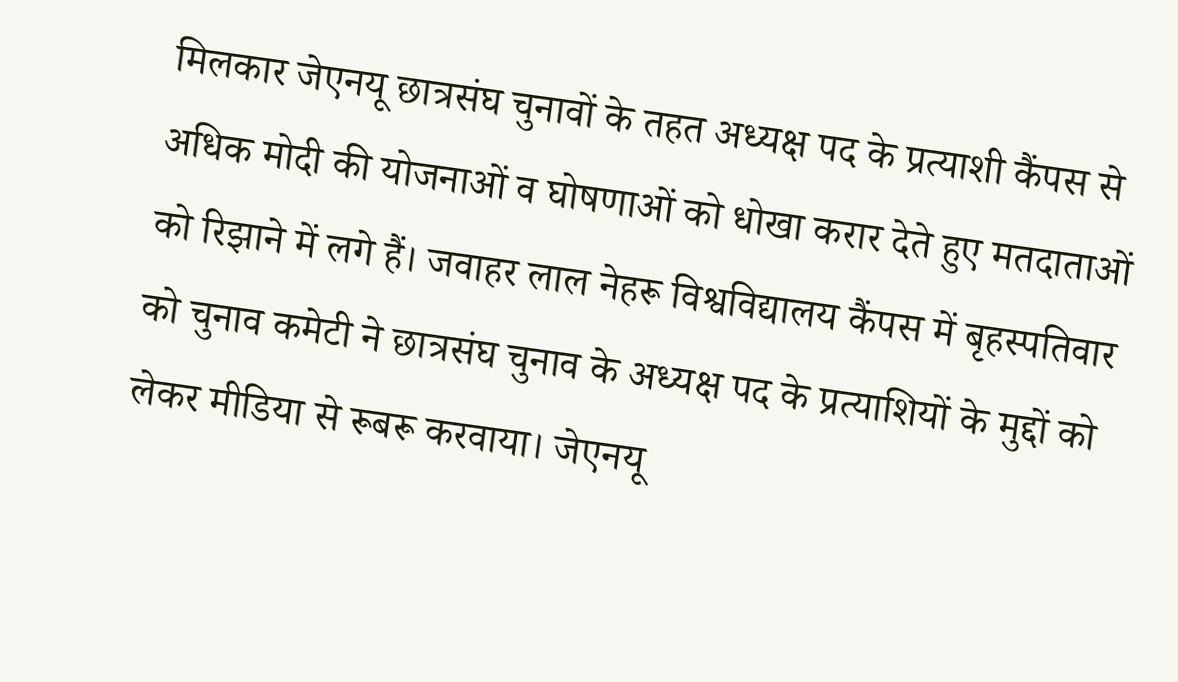मिलकार जेएनयू छात्रसंघ चुनावों के तहत अध्यक्ष पद के प्रत्याशी कैंपस से अधिक मोदी की योजनाओं व घोषणाओं को धोखा करार देते हुए मतदाताओं को रिझाने में लगे हैं। जवाहर लाल नेहरू विश्वविद्यालय कैंपस में बृहस्पतिवार को चुनाव कमेटी ने छात्रसंघ चुनाव के अध्यक्ष पद के प्रत्याशियों के मुद्दों को लेकर मीडिया से रूबरू करवाया। जेएनयू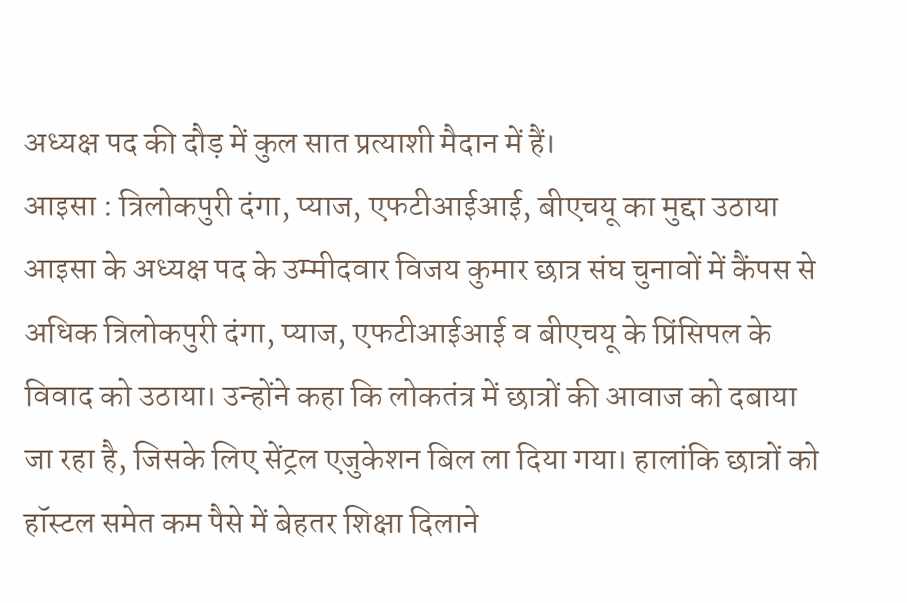अध्यक्ष पद की दौड़ में कुल सात प्रत्याशी मैदान में हैं।
आइसा : त्रिलोकपुरी दंगा, प्याज, एफटीआईआई, बीएचयू का मुद्दा उठाया
आइसा के अध्यक्ष पद के उम्मीदवार विजय कुमार छात्र संघ चुनावों में कैंपस से अधिक त्रिलोकपुरी दंगा, प्याज, एफटीआईआई व बीएचयू के प्रिंसिपल के विवाद को उठाया। उन्होंने कहा कि लोकतंत्र में छात्रों की आवाज को दबाया जा रहा है, जिसके लिए सेंट्रल एजुकेशन बिल ला दिया गया। हालांकि छात्रों को हॉस्टल समेत कम पैसे में बेहतर शिक्षा दिलाने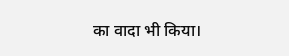का वादा भी किया।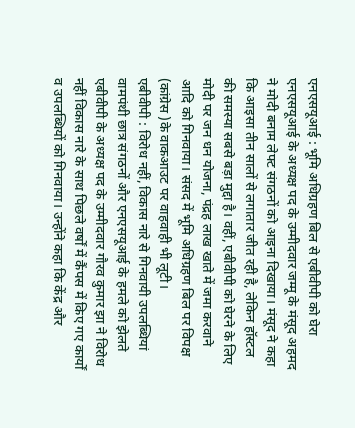एनएसयूआई : भूमि अधिग्रहण बिल से एबीवीपी को घेरा
एनएसयूआई के अध्यक्ष पद के उम्मीदवार जम्मू के मंसूद अहमद ने मोदी बनाम लेफ्ट संगठनों को आइना दिखाया। मंसूद ने कहा कि आइसा तीन सालों से लगातार जीत रही है, लेकिन हॉस्टल की समस्या सबसे बड़ा मुद्दा है। वहीं, एबीवीपी को घेरने के लिए मोदी पर जन धन योजना, पंद्रह लाख खाते में जमा करवाने आदि को गिनवाया। संसद में भूमि अधिग्रहण बिल पर विपक्ष (कांग्रेस )के वाकआउट पर वाहवाही भी लूटी।
एबीवीपी : विरोध नहीं, विकास नारे से गिनवायी उपलब्धियां
वामपंथी छात्र संगठनों और एनएसयूआई के हमले को झेलते एबीवीपी के अध्यक्ष पद के उम्मीदवार गौरव कुमार झा ने विरोध नहीं विकास नारे के साथ पिछले वर्षों में कैंपस में किए गए कार्यों व उपलब्धियों को गिनवाया। उन्होंने कहा कि केंद्र और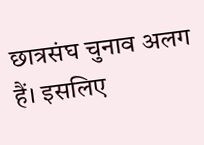छात्रसंघ चुनाव अलग हैं। इसलिए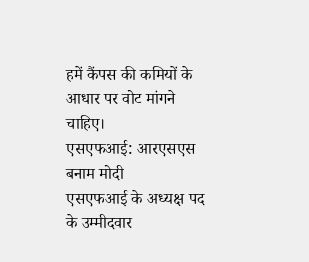हमें कैंपस की कमियों के आधार पर वोट मांगने चाहिए।
एसएफआई: आरएसएस बनाम मोदी
एसएफआई के अध्यक्ष पद के उम्मीदवार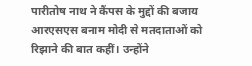पारीतोष नाथ ने कैंपस के मुद्दों की बजाय आरएसएस बनाम मोदी से मतदाताओं को रिझाने की बात कहीं। उन्होंने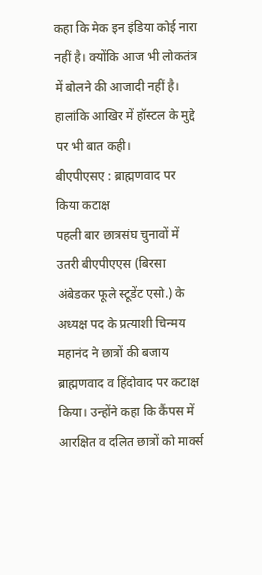कहा कि मेक इन इंडिया कोई नारा नहीं है। क्योंकि आज भी लोकतंत्र में बोलने की आजादी नहीं है। हालांकि आखिर में हॉस्टल के मुद्दे पर भी बात कही।
बीएपीएसए : ब्राह्मणवाद पर किया कटाक्ष
पहली बार छात्रसंघ चुनावों में उतरी बीएपीएएस (बिरसा अंबेडकर फूले स्टूडेंट एसो.) के अध्यक्ष पद के प्रत्याशी चिन्मय महानंद ने छात्रों की बजाय ब्राह्मणवाद व हिंदोवाद पर कटाक्ष किया। उन्होंने कहा कि कैंपस में आरक्षित व दलित छात्रों को मार्क्स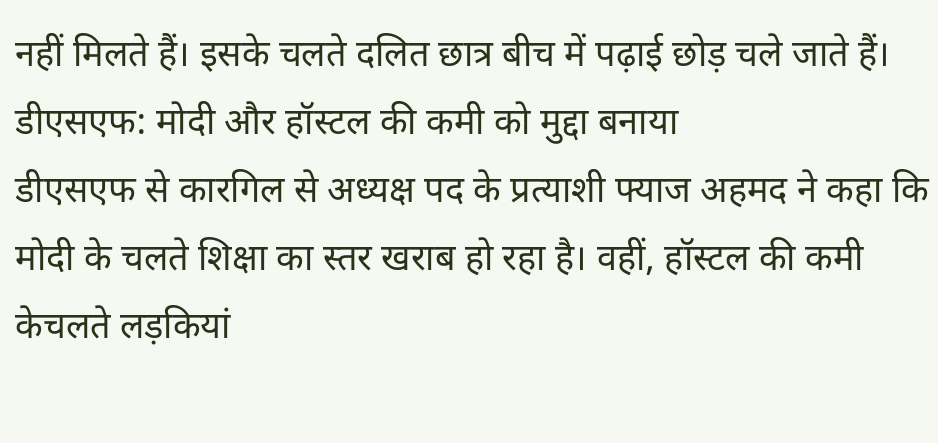नहीं मिलते हैं। इसके चलते दलित छात्र बीच में पढ़ाई छोड़ चले जाते हैं।
डीएसएफ: मोदी और हॉस्टल की कमी को मुद्दा बनाया
डीएसएफ से कारगिल से अध्यक्ष पद के प्रत्याशी फ्याज अहमद ने कहा कि मोदी के चलते शिक्षा का स्तर खराब हो रहा है। वहीं, हॉस्टल की कमी केचलते लड़कियां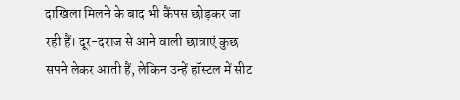दाखिला मिलने के बाद भी कैंपस छोड़कर जा रही हैं। दूर-दराज से आने वाली छात्राएं कुछ सपने लेकर आती हैं, लेकिन उन्हें हॉस्टल में सीट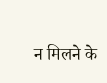न मिलने के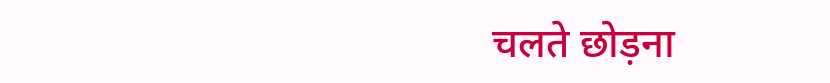चलते छोड़ना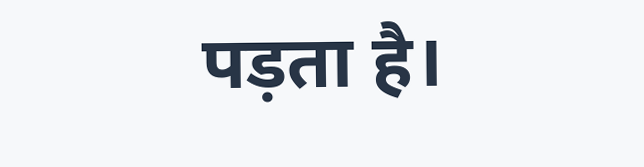पड़ता है।